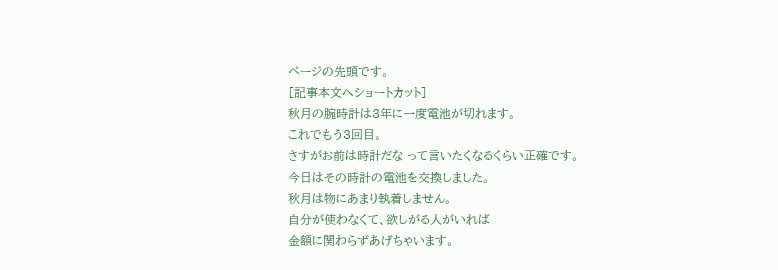ページの先頭です。
[記事本文へショートカット]
秋月の腕時計は3年に一度電池が切れます。
これでもう3回目。
さすがお前は時計だな って言いたくなるくらい正確です。
今日はその時計の電池を交換しました。
秋月は物にあまり執着しません。
自分が使わなくて、欲しがる人がいれば
金額に関わらずあげちゃいます。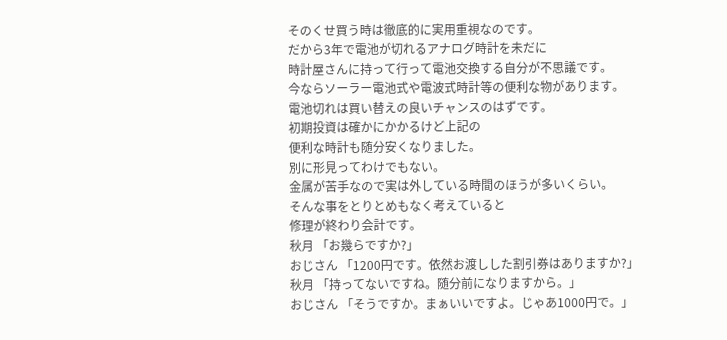そのくせ買う時は徹底的に実用重視なのです。
だから3年で電池が切れるアナログ時計を未だに
時計屋さんに持って行って電池交換する自分が不思議です。
今ならソーラー電池式や電波式時計等の便利な物があります。
電池切れは買い替えの良いチャンスのはずです。
初期投資は確かにかかるけど上記の
便利な時計も随分安くなりました。
別に形見ってわけでもない。
金属が苦手なので実は外している時間のほうが多いくらい。
そんな事をとりとめもなく考えていると
修理が終わり会計です。
秋月 「お幾らですか?」
おじさん 「1200円です。依然お渡しした割引券はありますか?」
秋月 「持ってないですね。随分前になりますから。」
おじさん 「そうですか。まぁいいですよ。じゃあ1000円で。」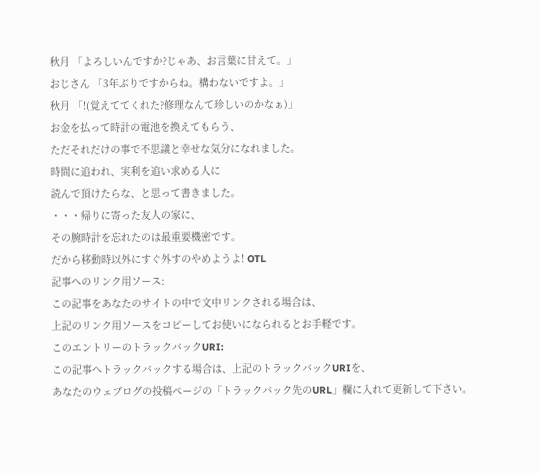秋月 「よろしいんですか?じゃあ、お言葉に甘えて。」
おじさん 「3年ぶりですからね。構わないですよ。」
秋月 「!(覚えててくれた?修理なんて珍しいのかなぁ)」
お金を払って時計の電池を換えてもらう、
ただそれだけの事で不思議と幸せな気分になれました。
時間に追われ、実利を追い求める人に
読んで頂けたらな、と思って書きました。
・・・帰りに寄った友人の家に、
その腕時計を忘れたのは最重要機密です。
だから移動時以外にすぐ外すのやめようよ! OTL
記事へのリンク用ソース:
この記事をあなたのサイトの中で文中リンクされる場合は、
上記のリンク用ソースをコピーしてお使いになられるとお手軽です。
このエントリーのトラックバックURI:
この記事へトラックバックする場合は、上記のトラックバックURIを、
あなたのウェブログの投稿ページの「トラックバック先のURL」欄に入れて更新して下さい。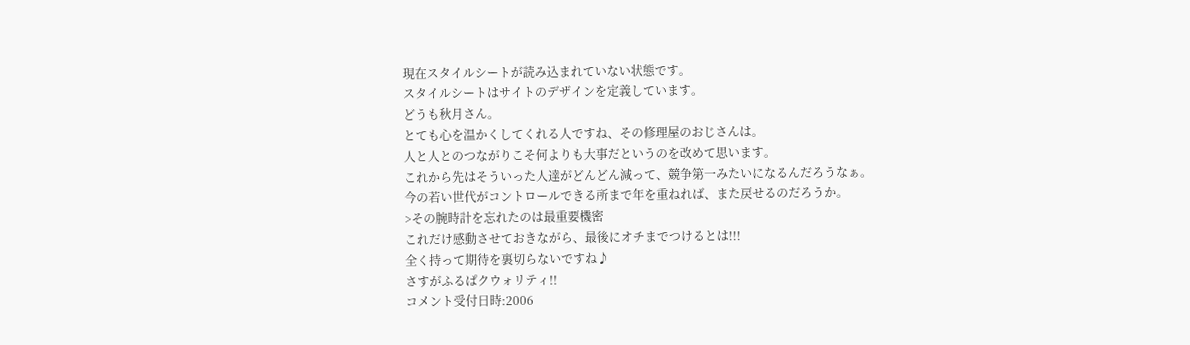現在スタイルシートが読み込まれていない状態です。
スタイルシートはサイトのデザインを定義しています。
どうも秋月さん。
とても心を温かくしてくれる人ですね、その修理屋のおじさんは。
人と人とのつながりこそ何よりも大事だというのを改めて思います。
これから先はそういった人達がどんどん減って、競争第一みたいになるんだろうなぁ。
今の若い世代がコントロールできる所まで年を重ねれば、また戻せるのだろうか。
>その腕時計を忘れたのは最重要機密
これだけ感動させておきながら、最後にオチまでつけるとは!!!
全く持って期待を裏切らないですね♪
さすがふるぱクウォリティ!!
コメント受付日時:2006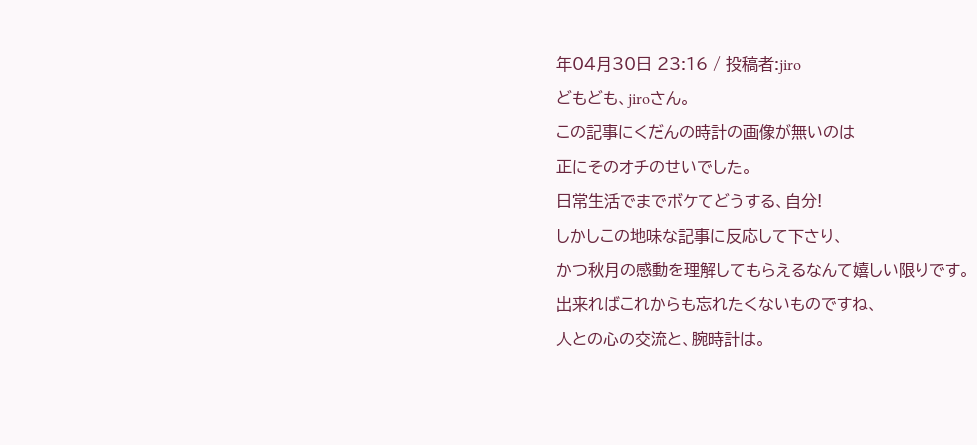年04月30日 23:16 / 投稿者:jiro
どもども、jiroさん。
この記事にくだんの時計の画像が無いのは
正にそのオチのせいでした。
日常生活でまでボケてどうする、自分!
しかしこの地味な記事に反応して下さり、
かつ秋月の感動を理解してもらえるなんて嬉しい限りです。
出来ればこれからも忘れたくないものですね、
人との心の交流と、腕時計は。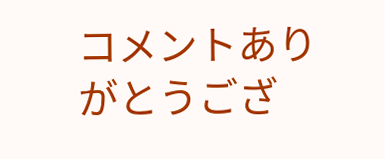コメントありがとうござ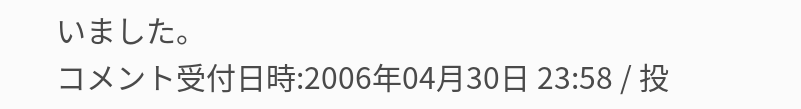いました。
コメント受付日時:2006年04月30日 23:58 / 投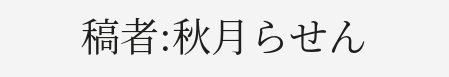稿者:秋月らせん